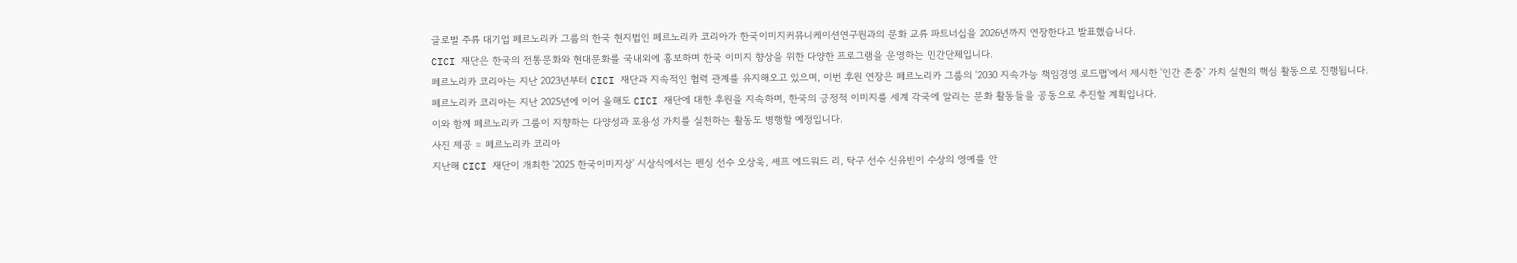글로벌 주류 대기업 페르노리카 그룹의 한국 현지법인 페르노리카 코리아가 한국이미지커뮤니케이션연구원과의 문화 교류 파트너십을 2026년까지 연장한다고 발표했습니다.
CICI 재단은 한국의 전통문화와 현대문화를 국내외에 홍보하며 한국 이미지 향상을 위한 다양한 프로그램을 운영하는 민간단체입니다.
페르노리카 코리아는 지난 2023년부터 CICI 재단과 지속적인 협력 관계를 유지해오고 있으며, 이번 후원 연장은 페르노리카 그룹의 '2030 지속가능 책임경영 로드맵'에서 제시한 '인간 존중' 가치 실현의 핵심 활동으로 진행됩니다.
페르노리카 코리아는 지난 2025년에 이어 올해도 CICI 재단에 대한 후원을 지속하며, 한국의 긍정적 이미지를 세계 각국에 알리는 문화 활동들을 공동으로 추진할 계획입니다.
이와 함께 페르노리카 그룹이 지향하는 다양성과 포용성 가치를 실천하는 활동도 병행할 예정입니다.
사진 제공 = 페르노리카 코리아
지난해 CICI 재단이 개최한 '2025 한국이미지상' 시상식에서는 펜싱 선수 오상욱, 셰프 에드워드 리, 탁구 선수 신유빈이 수상의 영예를 안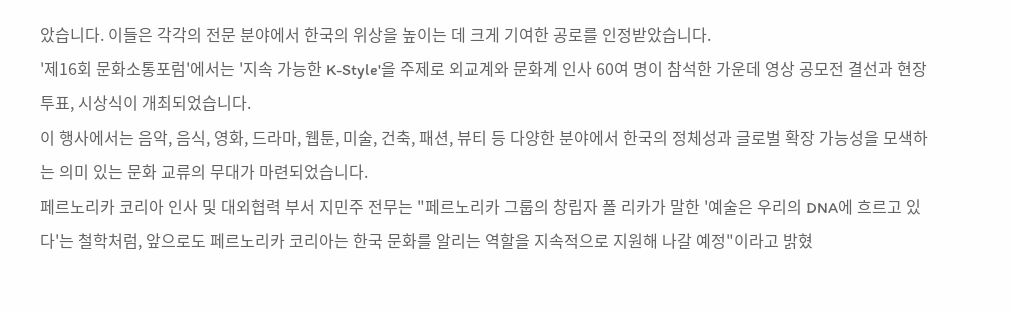았습니다. 이들은 각각의 전문 분야에서 한국의 위상을 높이는 데 크게 기여한 공로를 인정받았습니다.
'제16회 문화소통포럼'에서는 '지속 가능한 K-Style'을 주제로 외교계와 문화계 인사 60여 명이 참석한 가운데 영상 공모전 결선과 현장 투표, 시상식이 개최되었습니다.
이 행사에서는 음악, 음식, 영화, 드라마, 웹툰, 미술, 건축, 패션, 뷰티 등 다양한 분야에서 한국의 정체성과 글로벌 확장 가능성을 모색하는 의미 있는 문화 교류의 무대가 마련되었습니다.
페르노리카 코리아 인사 및 대외협력 부서 지민주 전무는 "페르노리카 그룹의 창립자 폴 리카가 말한 '예술은 우리의 DNA에 흐르고 있다'는 철학처럼, 앞으로도 페르노리카 코리아는 한국 문화를 알리는 역할을 지속적으로 지원해 나갈 예정"이라고 밝혔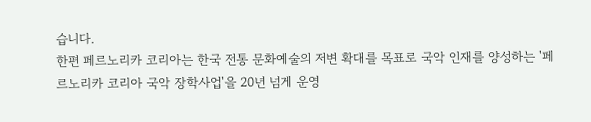습니다.
한편 페르노리카 코리아는 한국 전통 문화예술의 저변 확대를 목표로 국악 인재를 양성하는 '페르노리카 코리아 국악 장학사업'을 20년 넘게 운영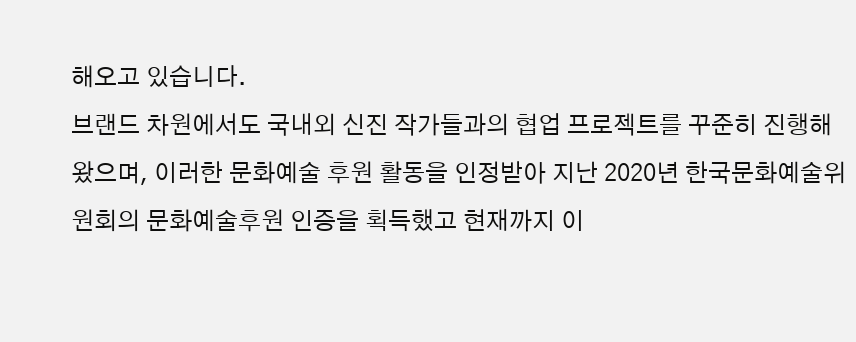해오고 있습니다.
브랜드 차원에서도 국내외 신진 작가들과의 협업 프로젝트를 꾸준히 진행해왔으며, 이러한 문화예술 후원 활동을 인정받아 지난 2020년 한국문화예술위원회의 문화예술후원 인증을 획득했고 현재까지 이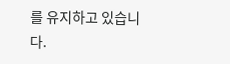를 유지하고 있습니다.